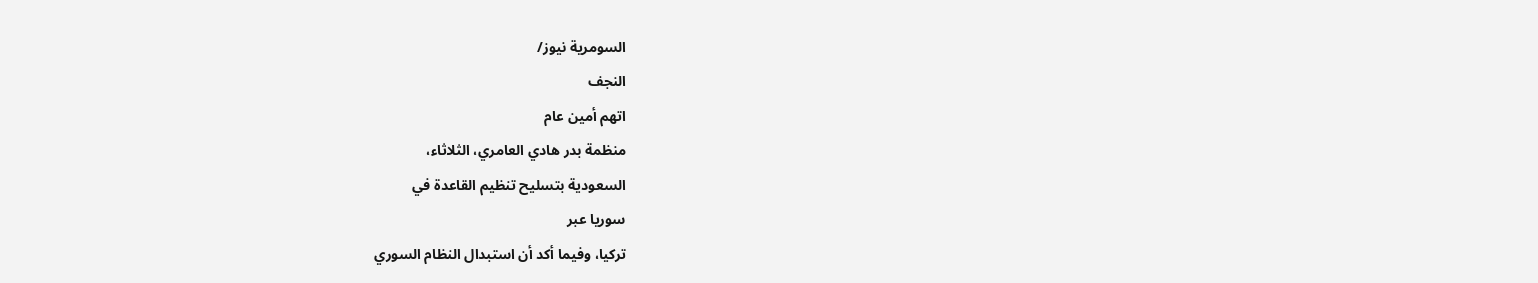السومرية نيوز/
النجف
اتهم أمين عام
منظمة بدر هادي العامري، الثلاثاء،
السعودية بتسليح تنظيم القاعدة في
سوريا عبر
تركيا، وفيما أكد أن استبدال النظام السوري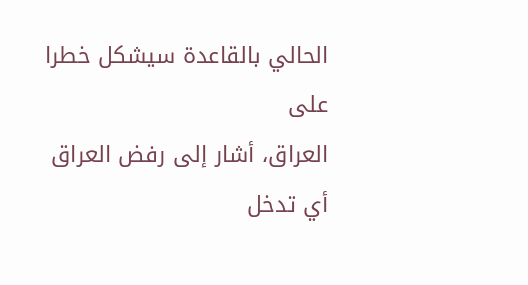الحالي بالقاعدة سيشكل خطرا على
العراق، أشار إلى رفض العراق أي تدخل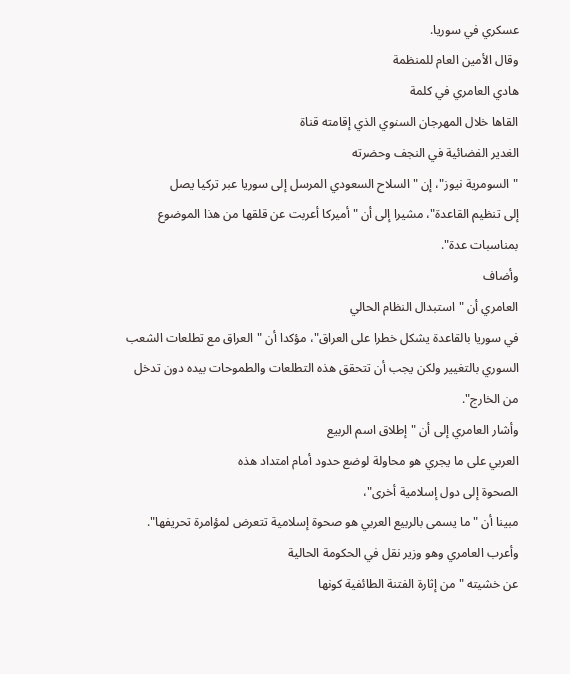عسكري في سوريا.
وقال الأمين العام للمنظمة
هادي العامري في كلمة
القاها خلال المهرجان السنوي الذي إقامته قناة
الغدير الفضائية في النجف وحضرته
"السومرية نيوز"، إن "السلاح السعودي المرسل إلى سوريا عبر تركيا يصل
إلى تنظيم القاعدة"، مشيرا إلى أن "أميركا أعربت عن قلقها من هذا الموضوع
بمناسبات عدة".
وأضاف
العامري أن "استبدال النظام الحالي
في سوريا بالقاعدة يشكل خطرا على العراق"، مؤكدا أن "العراق مع تطلعات الشعب
السوري بالتغيير ولكن يجب أن تتحقق هذه التطلعات والطموحات بيده دون تدخل من الخارج".
وأشار العامري إلى أن "إطلاق اسم الربيع
العربي على ما يجري هو محاولة لوضع حدود أمام امتداد هذه
الصحوة إلى دول إسلامية أخرى"،
مبينا أن "ما يسمى بالربيع العربي هو صحوة إسلامية تتعرض لمؤامرة تحريفها".
وأعرب العامري وهو وزير نقل في الحكومة الحالية
عن خشيته "من إثارة الفتنة الطائفية كونها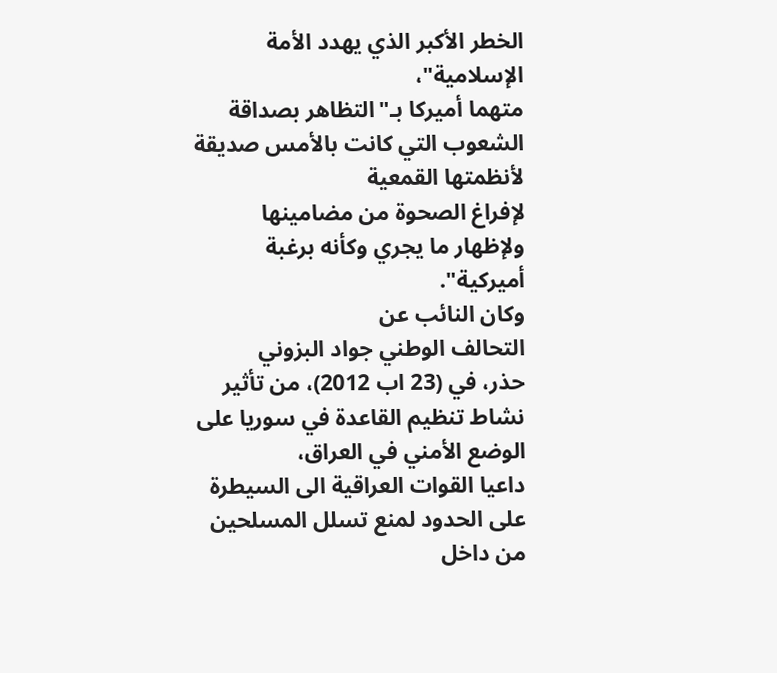الخطر الأكبر الذي يهدد الأمة الإسلامية"،
متهما أميركا بـ"التظاهر بصداقة الشعوب التي كانت بالأمس صديقة لأنظمتها القمعية
لإفراغ الصحوة من مضامينها ولإظهار ما يجري وكأنه برغبة أميركية".
وكان النائب عن
التحالف الوطني جواد البزوني
حذر، في (23 اب 2012)، من تأثير نشاط تنظيم القاعدة في سوريا على الوضع الأمني في العراق،
داعيا القوات العراقية الى السيطرة على الحدود لمنع تسلل المسلحين من داخل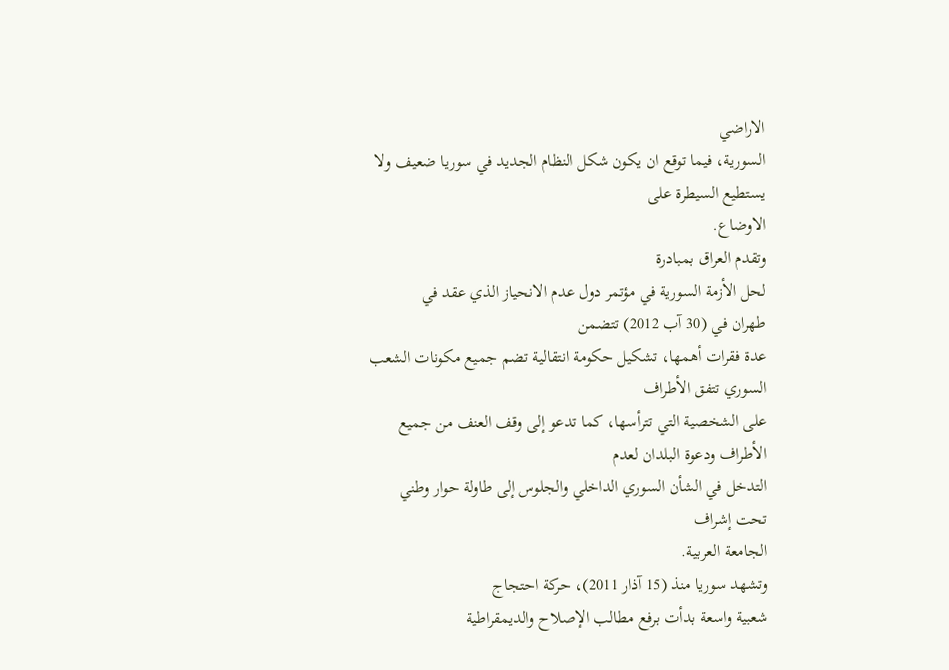الاراضي
السورية، فيما توقع ان يكون شكل النظام الجديد في سوريا ضعيف ولا يستطيع السيطرة على
الاوضاع.
وتقدم العراق بمبادرة
لحل الأزمة السورية في مؤتمر دول عدم الانحياز الذي عقد في
طهران في (30 آب 2012) تتضمن
عدة فقرات أهمها، تشكيل حكومة انتقالية تضم جميع مكونات الشعب السوري تتفق الأطراف
على الشخصية التي تترأسها، كما تدعو إلى وقف العنف من جميع الأطراف ودعوة البلدان لعدم
التدخل في الشأن السوري الداخلي والجلوس إلى طاولة حوار وطني تحت إشراف
الجامعة العربية.
وتشهد سوريا منذ (15 آذار 2011)، حركة احتجاج
شعبية واسعة بدأت برفع مطالب الإصلاح والديمقراطية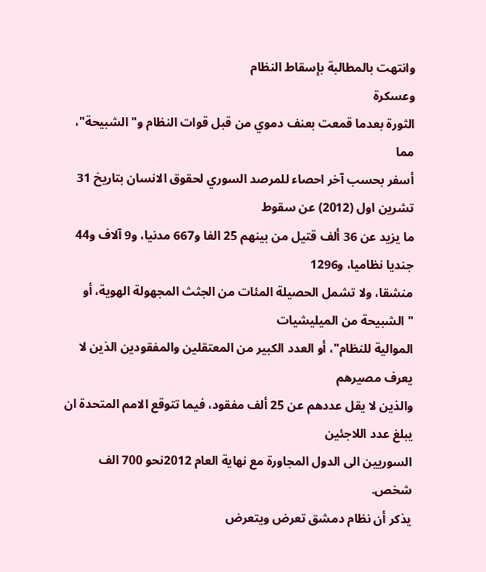وانتهت بالمطالبة بإسقاط النظام
وعسكرة
الثورة بعدما قمعت بعنف دموي من قبل قوات النظام و"الشبيحة"، مما
أسفر بحسب آخر احصاء للمرصد السوري لحقوق الانسان بتاريخ 31 تشرين اول (2012) عن سقوط
ما يزيد عن 36 ألف قتيل من بينهم 25 الفا و667 مدنيا، و9 آلاف و44 جنديا نظاميا، و1296
منشقا، ولا تشمل الحصيلة المئات من الجثث المجهولة الهوية، أو "الشبيحة من الميليشيات
الموالية للنظام"، أو العدد الكبير من المعتقلين والمفقودين الذين لا يعرف مصيرهم
والذين لا يقل عددهم عن 25 ألف مفقود، فيما تتوقع الامم المتحدة ان يبلغ عدد اللاجئين
السوريين الى الدول المجاورة مع نهاية العام 2012نحو 700 الف شخص.
يذكر أن نظام دمشق تعرض ويتعرض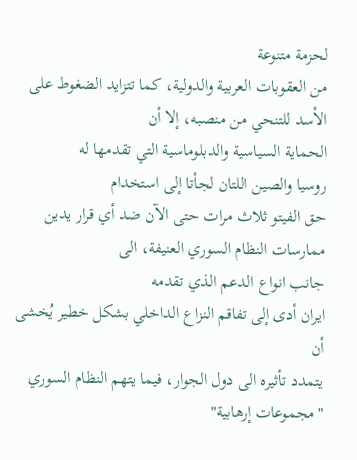لحزمة متنوعة
من العقوبات العربية والدولية، كما تتزايد الضغوط على الأسد للتنحي من منصبه، إلا أن
الحماية السياسية والدبلوماسية التي تقدمها له
روسيا والصين اللتان لجأتا إلى استخدام
حق الفيتو ثلاث مرات حتى الآن ضد أي قرار يدين ممارسات النظام السوري العنيفة، الى
جانب انواع الدعم الذي تقدمه
ايران أدى إلى تفاقم النزاع الداخلي بشكل خطير يُخشى أن
يتمدد تأثيره الى دول الجوار، فيما يتهم النظام السوري "مجموعات إرهابية"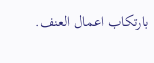بارتكاب اعمال العنف.